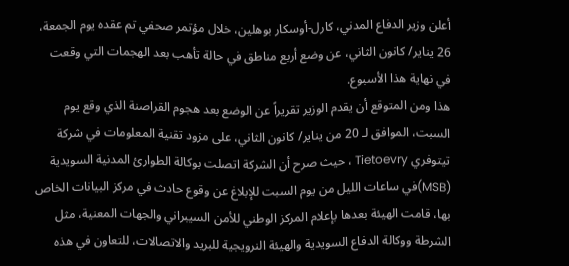أعلن وزير الدفاع المدني، كارل-أوسكار بوهلين، خلال مؤتمر صحفي تم عقده يوم الجمعة، 26 يناير/ كانون الثاني، عن وضع أربع مناطق في حالة تأهب بعد الهجمات التي وقعت في نهاية هذا الأسبوع.
هذا ومن المتوقع أن يقدم الوزير تقريراً عن الوضع بعد هجوم القراصنة الذي وقع يوم السبت، الموافق لـ 20 من يناير/ كانون الثاني، على مزود تقنية المعلومات في شركة تيتوفري Tietoevry ، حيث صرح أن الشركة اتصلت بوكالة الطوارئ المدنية السويدية (MSB)في ساعات الليل من يوم السبت للإبلاغ عن وقوع حادث في مركز البيانات الخاص بها، قامت الهيئة بعدها بإعلام المركز الوطني للأمن السيبراني والجهات المعنية، مثل الشرطة ووكالة الدفاع السويدية والهيئة النرويجية للبريد والاتصالات، للتعاون في هذه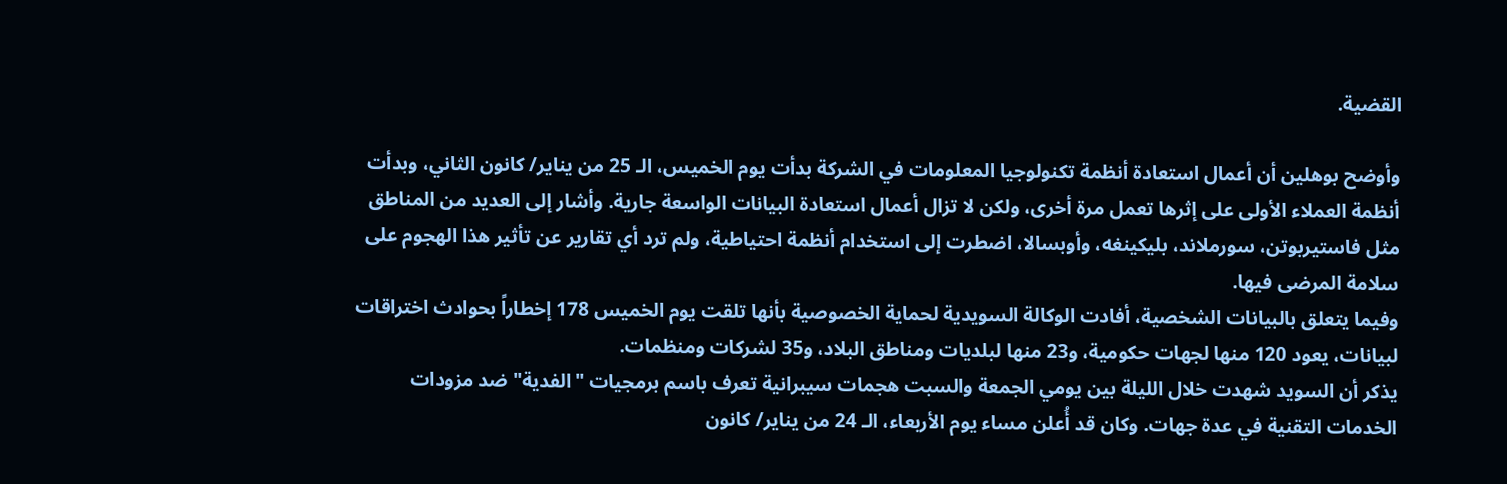القضية.

وأوضح بوهلين أن أعمال استعادة أنظمة تكنولوجيا المعلومات في الشركة بدأت يوم الخميس، الـ 25 من يناير/ كانون الثاني، وبدأت أنظمة العملاء الأولى على إثرها تعمل مرة أخرى، ولكن لا تزال أعمال استعادة البيانات الواسعة جارية. وأشار إلى العديد من المناطق مثل فاستيربوتن، سورملاند، بليكينغه، وأوبسالا، اضطرت إلى استخدام أنظمة احتياطية، ولم ترد أي تقارير عن تأثير هذا الهجوم على سلامة المرضى فيها.
وفيما يتعلق بالبيانات الشخصية، أفادت الوكالة السويدية لحماية الخصوصية بأنها تلقت يوم الخميس 178 إخطاراً بحوادث اختراقات لبيانات، يعود 120 منها لجهات حكومية، و23 منها لبلديات ومناطق البلاد، و35 لشركات ومنظمات.
يذكر أن السويد شهدت خلال الليلة بين يومي الجمعة والسبت هجمات سيبرانية تعرف باسم برمجيات "الفدية" ضد مزودات الخدمات التقنية في عدة جهات. وكان قد أُعلن مساء يوم الأربعاء، الـ 24 من يناير/ كانون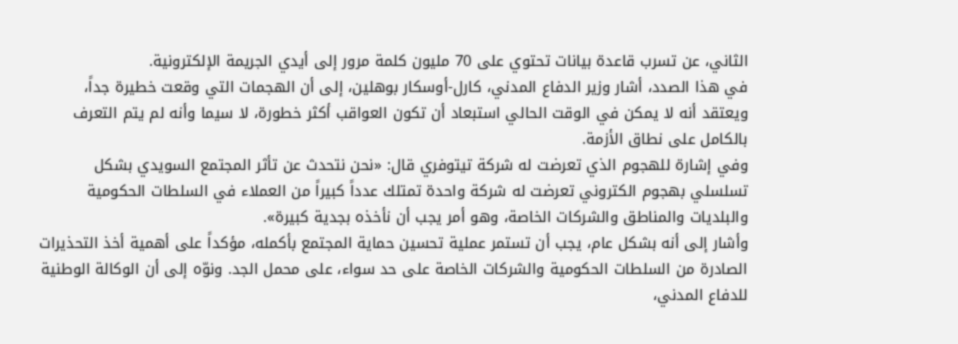الثاني، عن تسرب قاعدة بيانات تحتوي على 70 مليون كلمة مرور إلى أيدي الجريمة الإلكترونية.
في هذا الصدد، أشار وزير الدفاع المدني، كارل-أوسكار بوهلين، إلى أن الهجمات التي وقعت خطيرة جداً، ويعتقد أنه لا يمكن في الوقت الحالي استبعاد أن تكون العواقب أكثر خطورة، لا سيما وأنه لم يتم التعرف بالكامل على نطاق الأزمة.
وفي إشارة للهجوم الذي تعرضت له شركة تيتوفري قال: «نحن نتحدث عن تأثر المجتمع السويدي بشكل تسلسلي بهجوم الكتروني تعرضت له شركة واحدة تمتلك عدداً كبيراً من العملاء في السلطات الحكومية والبلديات والمناطق والشركات الخاصة، وهو أمر يجب أن نأخذه بجدية كبيرة».
وأشار إلى أنه بشكل عام، يجب أن تستمر عملية تحسين حماية المجتمع بأكمله، مؤكداً على أهمية أخذ التحذيرات الصادرة من السلطات الحكومية والشركات الخاصة على حد سواء، على محمل الجد. ونوّه إلى أن الوكالة الوطنية للدفاع المدني،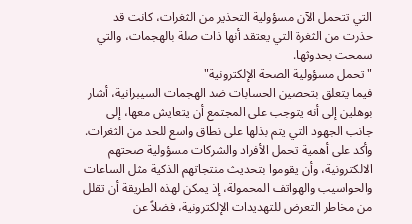التي تتحمل الآن مسؤولية التحذير من الثغرات، كانت قد حذرت من الثغرة التي يعتقد أنها ذات صلة بالهجمات، والتي سمحت بحدوثها.
"تحمل مسؤولية الصحة الإلكترونية"
فيما يتعلق بتحصين الحسابات ضد الهجمات السيبرانية، أشار بوهلين إلى أنه يتوجب على المجتمع أن يتعايش معها، إلى جانب الجهود التي يتم بذلها على نطاق واسع للحد من الثغرات. وأكد على أهمية تحمل الأفراد والشركات مسؤولية صحتهم الالكترونية، وأن يقوموا بتحديث منتجاتهم الذكية مثل الساعات والحواسيب والهواتف المحمولة، إذ يمكن لهذه الطريقة أن تقلل من مخاطر التعرض للتهديدات الإلكترونية، فضلاً عن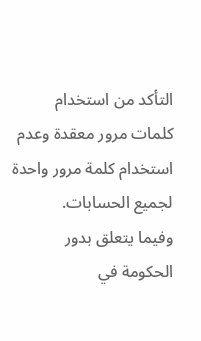التأكد من استخدام كلمات مرور معقدة وعدم استخدام كلمة مرور واحدة لجميع الحسابات.
وفيما يتعلق بدور الحكومة في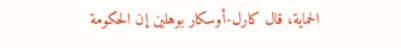الحماية، قال كارل-أوسكار بوهلين إن الحكومة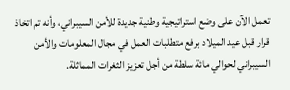تعمل الآن على وضع استراتيجية وطنية جديدة للأمن السيبراني، وأنه تم اتخاذ قرار قبل عيد الميلاد برفع متطلبات العمل في مجال المعلومات والأمن السيبراني لحوالي مائة سلطة من أجل تعزيز الثغرات المماثلة.